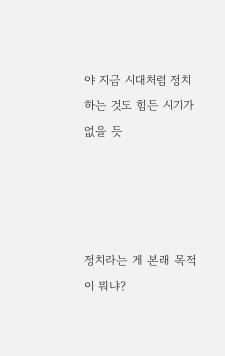야 지금 시대처럼 정치하는 것도 힘든 시기가 없을 듯




정치라는 게 본래 목적이 뭐냐?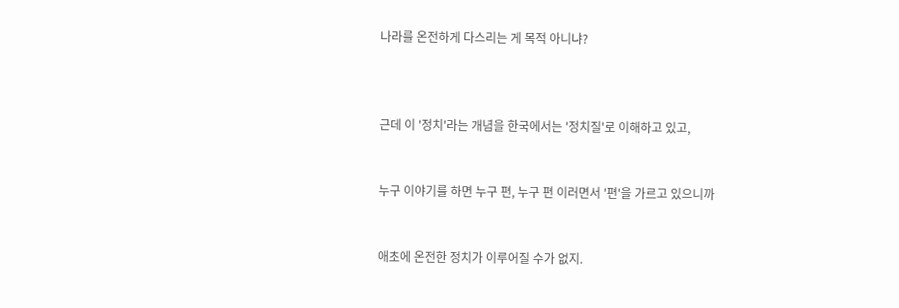나라를 온전하게 다스리는 게 목적 아니냐?



근데 이 '정치'라는 개념을 한국에서는 '정치질'로 이해하고 있고,


누구 이야기를 하면 누구 편, 누구 편 이러면서 '편'을 가르고 있으니까


애초에 온전한 정치가 이루어질 수가 없지.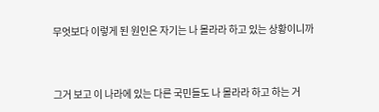무엇보다 이렇게 된 원인은 자기는 나 몰라라 하고 있는 상황이니까


그거 보고 이 나라에 있는 다른 국민들도 나 몰라라 하고 하는 거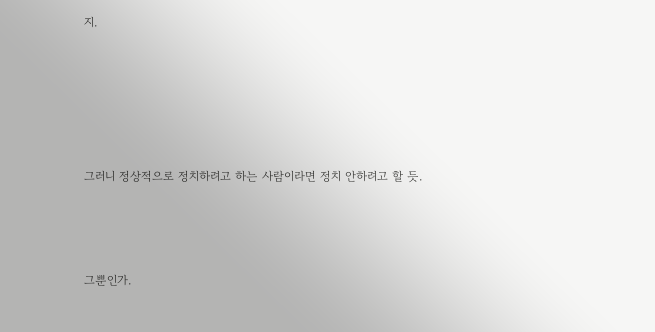지.





그러니 정상적으로 정치하려고 하는 사람이라면 정치 안하려고 할 듯.



그뿐인가.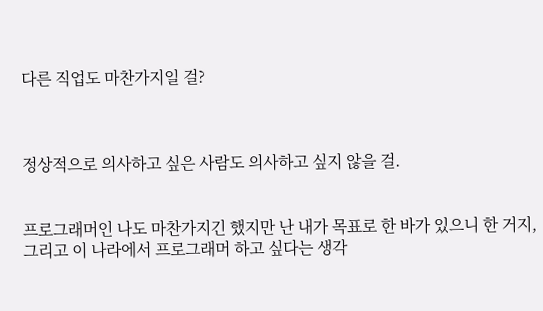다른 직업도 마찬가지일 걸?



정상적으로 의사하고 싶은 사람도 의사하고 싶지 않을 걸.


프로그래머인 나도 마찬가지긴 했지만 난 내가 목표로 한 바가 있으니 한 거지, 그리고 이 나라에서 프로그래머 하고 싶다는 생각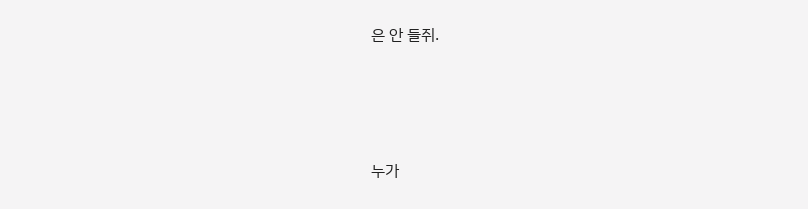은 안 들쥐.




누가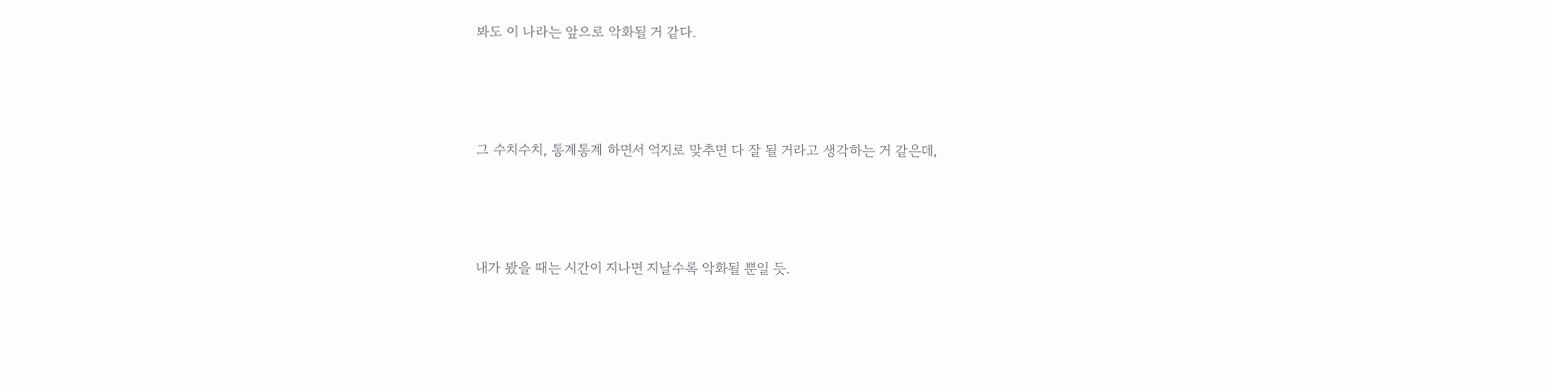봐도 이 나라는 앞으로 악화될 거 같다.



그 수치수치, 통계통계 하면서 억지로 맞추면 다 잘 될 거라고 생각하는 거 같은데,



내가 봤을 때는 시간이 지나면 지날수록 악화될 뿐일 듯.